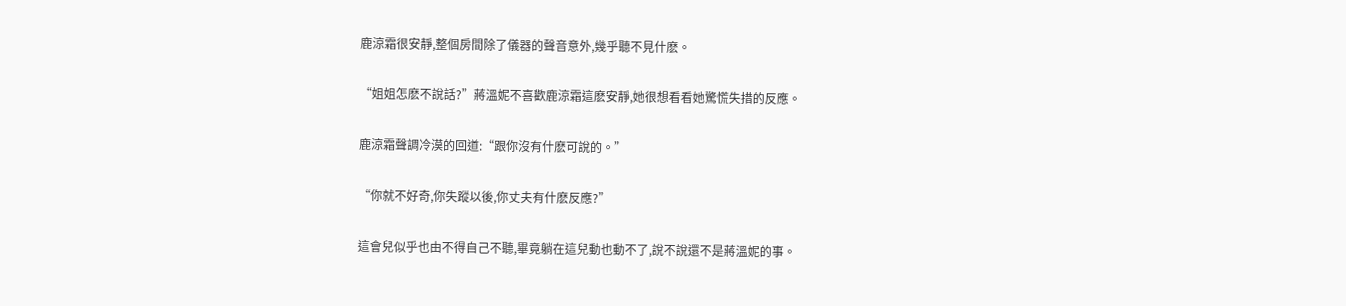鹿涼霜很安靜,整個房間除了儀器的聲音意外,幾乎聽不見什麽。

“姐姐怎麽不說話?”蔣溫妮不喜歡鹿涼霜這麽安靜,她很想看看她驚慌失措的反應。

鹿涼霜聲調冷漠的回道:“跟你沒有什麽可說的。”

“你就不好奇,你失蹤以後,你丈夫有什麽反應?”

這會兒似乎也由不得自己不聽,畢竟躺在這兒動也動不了,說不說還不是蔣溫妮的事。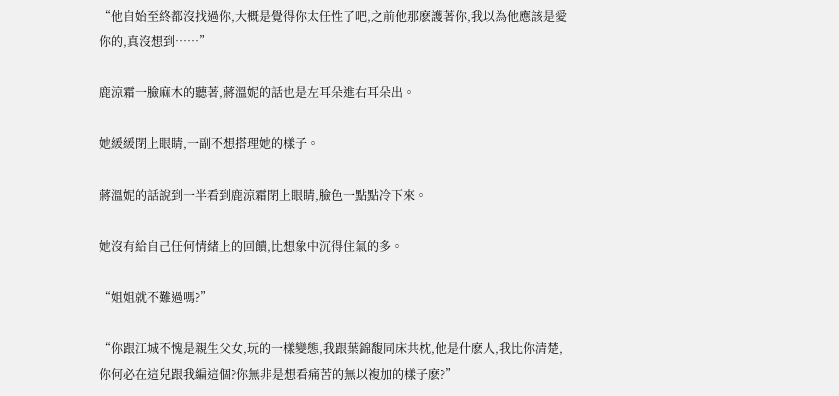“他自始至終都沒找過你,大概是覺得你太任性了吧,之前他那麽護著你,我以為他應該是愛你的,真沒想到……”

鹿涼霜一臉麻木的聽著,蔣溫妮的話也是左耳朵進右耳朵出。

她緩緩閉上眼睛,一副不想搭理她的樣子。

蔣溫妮的話說到一半看到鹿涼霜閉上眼睛,臉色一點點冷下來。

她沒有給自己任何情緒上的回饋,比想象中沉得住氣的多。

“姐姐就不難過嗎?”

“你跟江城不愧是親生父女,玩的一樣變態,我跟葉錦馥同床共枕,他是什麽人,我比你清楚,你何必在這兒跟我編這個?你無非是想看痛苦的無以複加的樣子麽?”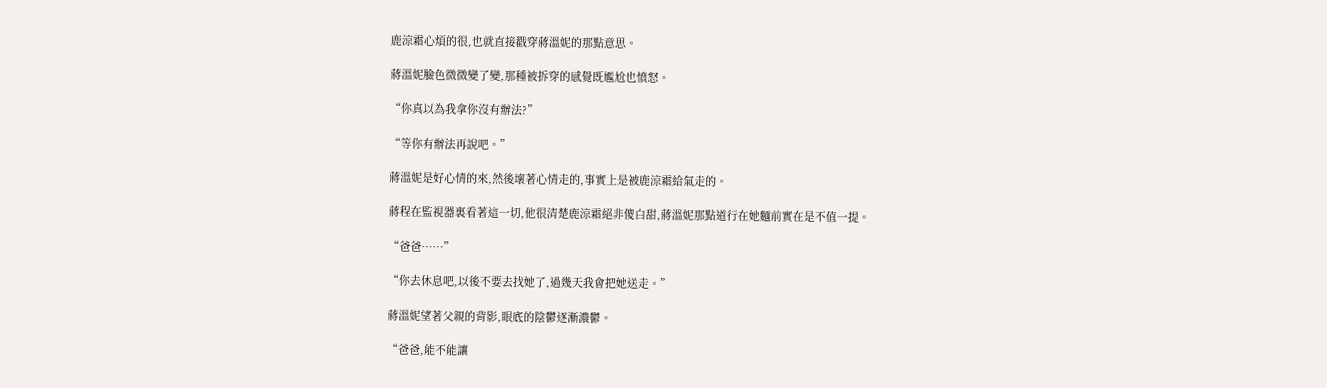鹿涼霜心煩的很,也就直接戳穿蔣溫妮的那點意思。

蔣溫妮臉色微微變了變,那種被拆穿的感覺既尷尬也憤怒。

“你真以為我拿你沒有辦法?”

“等你有辦法再說吧。”

蔣溫妮是好心情的來,然後壞著心情走的,事實上是被鹿涼霜給氣走的。

蔣程在監視器裏看著這一切,他很清楚鹿涼霜絕非傻白甜,蔣溫妮那點道行在她麵前實在是不值一提。

“爸爸……”

“你去休息吧,以後不要去找她了,過幾天我會把她送走。”

蔣溫妮望著父親的背影,眼底的陰鬱逐漸濃鬱。

“爸爸,能不能讓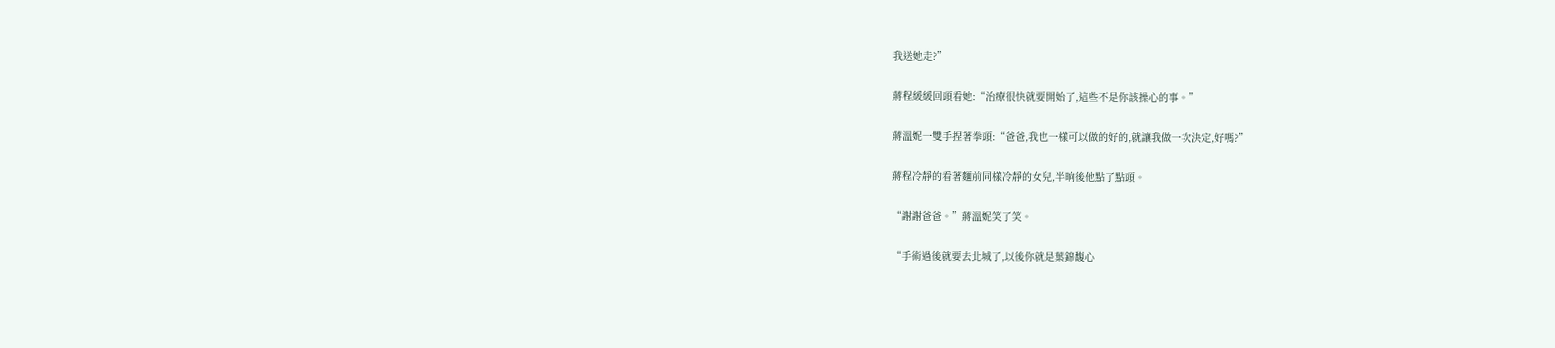我送她走?”

蔣程緩緩回頭看她:“治療很快就要開始了,這些不是你該操心的事。”

蔣溫妮一雙手捏著拳頭:“爸爸,我也一樣可以做的好的,就讓我做一次決定,好嗎?”

蔣程冷靜的看著麵前同樣冷靜的女兒,半晌後他點了點頭。

“謝謝爸爸。”蔣溫妮笑了笑。

“手術過後就要去北城了,以後你就是葉錦馥心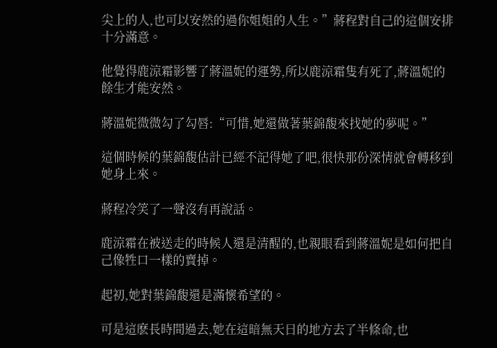尖上的人,也可以安然的過你姐姐的人生。”蔣程對自己的這個安排十分滿意。

他覺得鹿涼霜影響了蔣溫妮的運勢,所以鹿涼霜隻有死了,蔣溫妮的餘生才能安然。

蔣溫妮微微勾了勾唇:“可惜,她還做著葉錦馥來找她的夢呢。”

這個時候的葉錦馥估計已經不記得她了吧,很快那份深情就會轉移到她身上來。

蔣程冷笑了一聲沒有再說話。

鹿涼霜在被送走的時候人還是清醒的,也親眼看到蔣溫妮是如何把自己像牲口一樣的賣掉。

起初,她對葉錦馥還是滿懷希望的。

可是這麽長時間過去,她在這暗無天日的地方去了半條命,也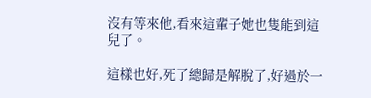沒有等來他,看來這輩子她也隻能到這兒了。

這樣也好,死了總歸是解脫了,好過於一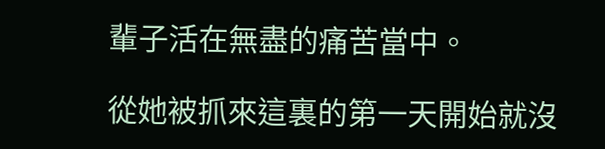輩子活在無盡的痛苦當中。

從她被抓來這裏的第一天開始就沒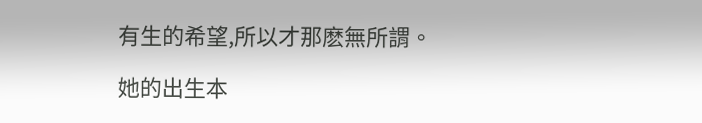有生的希望,所以才那麽無所謂。

她的出生本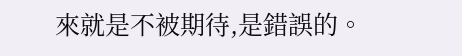來就是不被期待,是錯誤的。